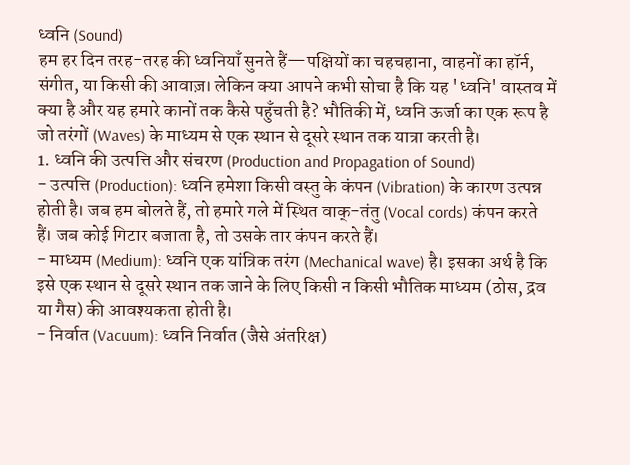ध्वनि (Sound)
हम हर दिन तरह-तरह की ध्वनियाँ सुनते हैं—पक्षियों का चहचहाना, वाहनों का हॉर्न, संगीत, या किसी की आवाज़। लेकिन क्या आपने कभी सोचा है कि यह 'ध्वनि' वास्तव में क्या है और यह हमारे कानों तक कैसे पहुँचती है? भौतिकी में, ध्वनि ऊर्जा का एक रूप है जो तरंगों (Waves) के माध्यम से एक स्थान से दूसरे स्थान तक यात्रा करती है।
1. ध्वनि की उत्पत्ति और संचरण (Production and Propagation of Sound)
- उत्पत्ति (Production): ध्वनि हमेशा किसी वस्तु के कंपन (Vibration) के कारण उत्पन्न होती है। जब हम बोलते हैं, तो हमारे गले में स्थित वाक्-तंतु (Vocal cords) कंपन करते हैं। जब कोई गिटार बजाता है, तो उसके तार कंपन करते हैं।
- माध्यम (Medium): ध्वनि एक यांत्रिक तरंग (Mechanical wave) है। इसका अर्थ है कि इसे एक स्थान से दूसरे स्थान तक जाने के लिए किसी न किसी भौतिक माध्यम (ठोस, द्रव या गैस) की आवश्यकता होती है।
- निर्वात (Vacuum): ध्वनि निर्वात (जैसे अंतरिक्ष)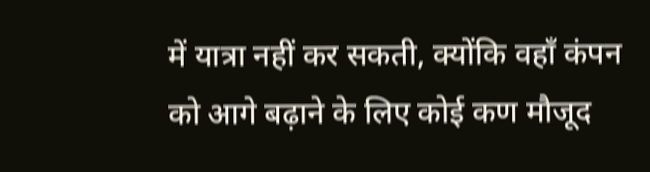में यात्रा नहीं कर सकती, क्योंकि वहाँ कंपन को आगे बढ़ाने के लिए कोई कण मौजूद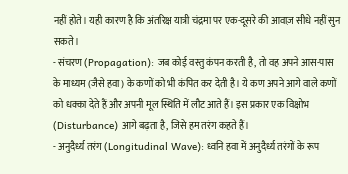नहीं होते। यही कारण है कि अंतरिक्ष यात्री चंद्रमा पर एक-दूसरे की आवाज़ सीधे नहीं सुन सकते।
- संचरण (Propagation): जब कोई वस्तु कंपन करती है, तो वह अपने आस-पास के माध्यम (जैसे हवा) के कणों को भी कंपित कर देती है। ये कण अपने आगे वाले कणों को धक्का देते हैं और अपनी मूल स्थिति में लौट आते हैं। इस प्रकार एक विक्षोभ (Disturbance) आगे बढ़ता है, जिसे हम तरंग कहते हैं।
- अनुदैर्ध्य तरंग (Longitudinal Wave): ध्वनि हवा में अनुदैर्ध्य तरंगों के रूप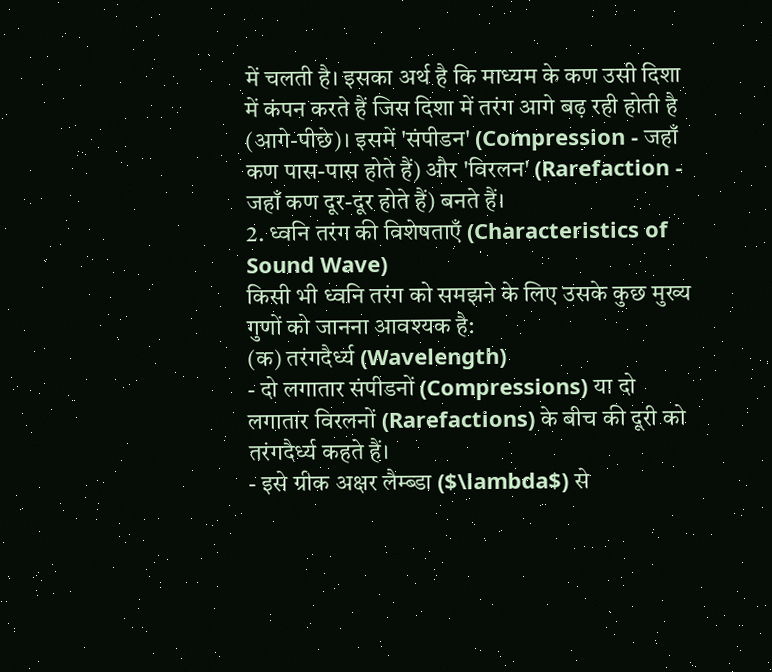में चलती है। इसका अर्थ है कि माध्यम के कण उसी दिशा में कंपन करते हैं जिस दिशा में तरंग आगे बढ़ रही होती है (आगे-पीछे)। इसमें 'संपीडन' (Compression - जहाँ कण पास-पास होते हैं) और 'विरलन' (Rarefaction - जहाँ कण दूर-दूर होते हैं) बनते हैं।
2. ध्वनि तरंग की विशेषताएँ (Characteristics of Sound Wave)
किसी भी ध्वनि तरंग को समझने के लिए उसके कुछ मुख्य गुणों को जानना आवश्यक है:
(क) तरंगदैर्ध्य (Wavelength)
- दो लगातार संपीडनों (Compressions) या दो लगातार विरलनों (Rarefactions) के बीच की दूरी को तरंगदैर्ध्य कहते हैं।
- इसे ग्रीक अक्षर लैम्ब्डा ($\lambda$) से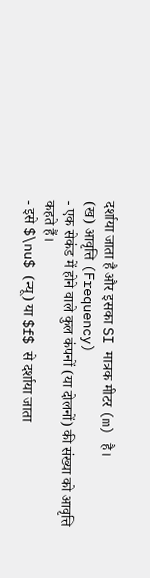दर्शाया जाता है और इसका SI मात्रक मीटर (m) है।
(ख) आवृत्ति (Frequency)
- एक सेकंड में होने वाले कुल कंपनों (या दोलनों) की संख्या को आवृत्ति कहते हैं।
- इसे $\nu$ (न्यू) या $f$ से दर्शाया जाता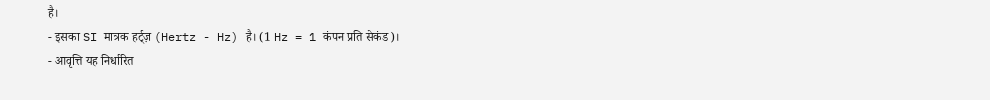है।
- इसका SI मात्रक हर्ट्ज़ (Hertz - Hz) है। (1 Hz = 1 कंपन प्रति सेकंड)।
- आवृत्ति यह निर्धारित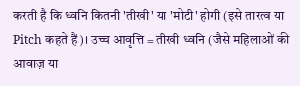करती है कि ध्वनि कितनी 'तीखी' या 'मोटी' होगी (इसे तारत्व या Pitch कहते हैं)। उच्च आवृत्ति = तीखी ध्वनि (जैसे महिलाओं की आवाज़ या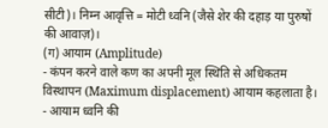सीटी)। निम्न आवृत्ति = मोटी ध्वनि (जैसे शेर की दहाड़ या पुरुषों की आवाज़)।
(ग) आयाम (Amplitude)
- कंपन करने वाले कण का अपनी मूल स्थिति से अधिकतम विस्थापन (Maximum displacement) आयाम कहलाता है।
- आयाम ध्वनि की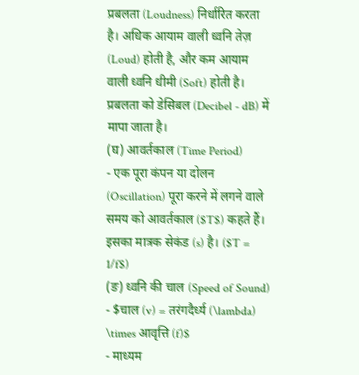प्रबलता (Loudness) निर्धारित करता है। अधिक आयाम वाली ध्वनि तेज़ (Loud) होती है, और कम आयाम वाली ध्वनि धीमी (Soft) होती है। प्रबलता को डेसिबल (Decibel - dB) में मापा जाता है।
(घ) आवर्तकाल (Time Period)
- एक पूरा कंपन या दोलन (Oscillation) पूरा करने में लगने वाले समय को आवर्तकाल ($T$) कहते हैं। इसका मात्रक सेकंड (s) है। ($T = 1/f$)
(ङ) ध्वनि की चाल (Speed of Sound)
- $चाल (v) = तरंगदैर्ध्य (\lambda) \times आवृत्ति (f)$
- माध्यम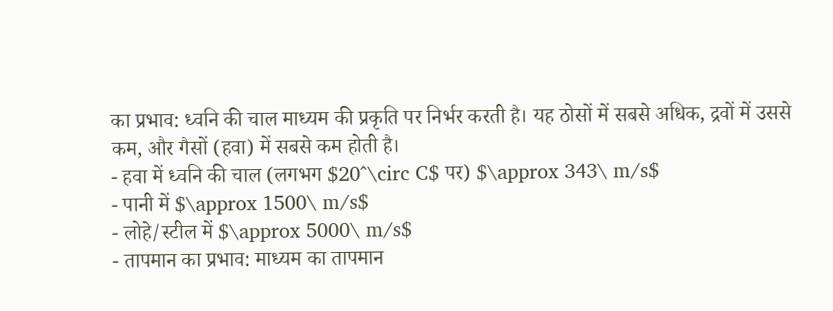का प्रभाव: ध्वनि की चाल माध्यम की प्रकृति पर निर्भर करती है। यह ठोसों में सबसे अधिक, द्रवों में उससे कम, और गैसों (हवा) में सबसे कम होती है।
- हवा में ध्वनि की चाल (लगभग $20^\circ C$ पर) $\approx 343\ m/s$
- पानी में $\approx 1500\ m/s$
- लोहे/स्टील में $\approx 5000\ m/s$
- तापमान का प्रभाव: माध्यम का तापमान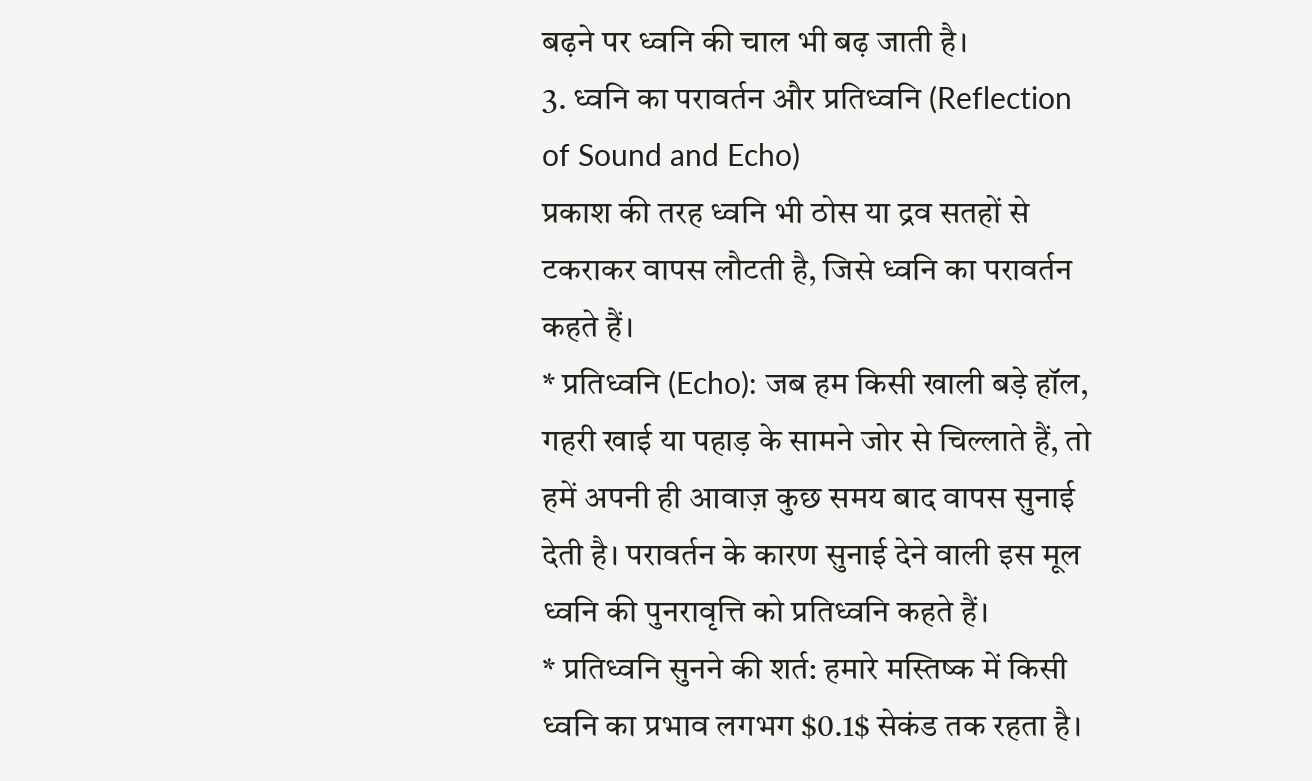बढ़ने पर ध्वनि की चाल भी बढ़ जाती है।
3. ध्वनि का परावर्तन और प्रतिध्वनि (Reflection of Sound and Echo)
प्रकाश की तरह ध्वनि भी ठोस या द्रव सतहों से टकराकर वापस लौटती है, जिसे ध्वनि का परावर्तन कहते हैं।
* प्रतिध्वनि (Echo): जब हम किसी खाली बड़े हॉल, गहरी खाई या पहाड़ के सामने जोर से चिल्लाते हैं, तो हमें अपनी ही आवाज़ कुछ समय बाद वापस सुनाई देती है। परावर्तन के कारण सुनाई देने वाली इस मूल ध्वनि की पुनरावृत्ति को प्रतिध्वनि कहते हैं।
* प्रतिध्वनि सुनने की शर्त: हमारे मस्तिष्क में किसी ध्वनि का प्रभाव लगभग $0.1$ सेकंड तक रहता है।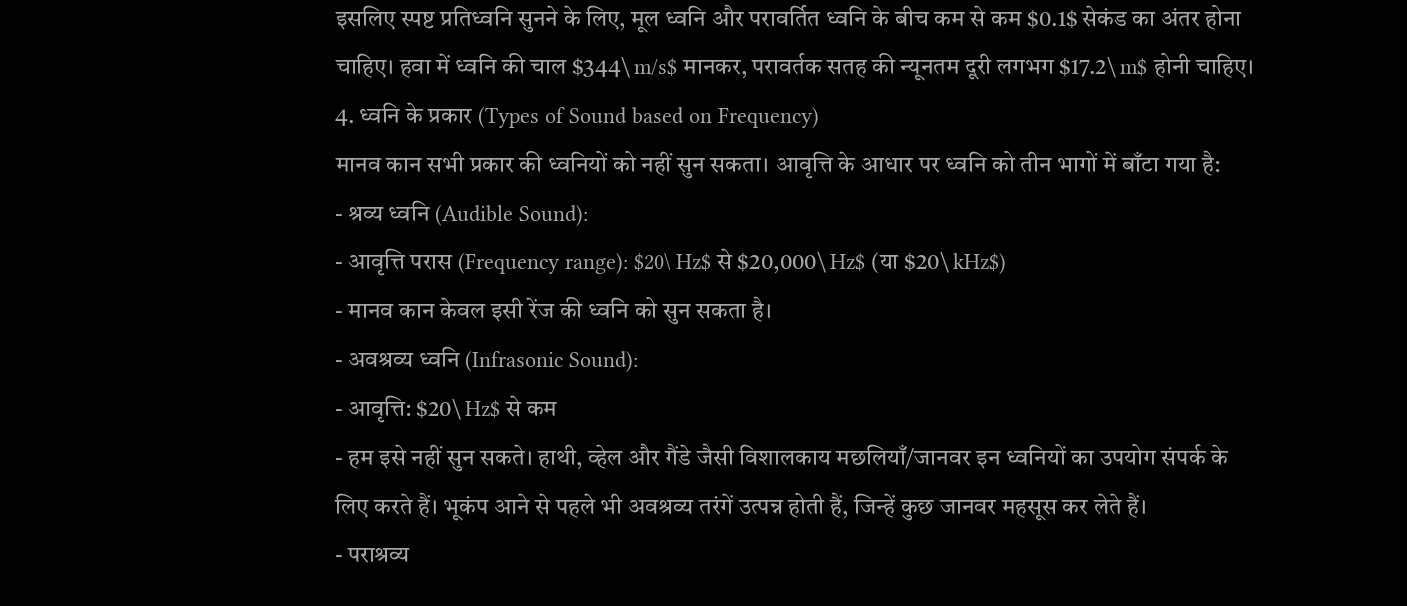इसलिए स्पष्ट प्रतिध्वनि सुनने के लिए, मूल ध्वनि और परावर्तित ध्वनि के बीच कम से कम $0.1$ सेकंड का अंतर होना चाहिए। हवा में ध्वनि की चाल $344\ m/s$ मानकर, परावर्तक सतह की न्यूनतम दूरी लगभग $17.2\ m$ होनी चाहिए।
4. ध्वनि के प्रकार (Types of Sound based on Frequency)
मानव कान सभी प्रकार की ध्वनियों को नहीं सुन सकता। आवृत्ति के आधार पर ध्वनि को तीन भागों में बाँटा गया है:
- श्रव्य ध्वनि (Audible Sound):
- आवृत्ति परास (Frequency range): $20\ Hz$ से $20,000\ Hz$ (या $20\ kHz$)
- मानव कान केवल इसी रेंज की ध्वनि को सुन सकता है।
- अवश्रव्य ध्वनि (Infrasonic Sound):
- आवृत्ति: $20\ Hz$ से कम
- हम इसे नहीं सुन सकते। हाथी, व्हेल और गैंडे जैसी विशालकाय मछलियाँ/जानवर इन ध्वनियों का उपयोग संपर्क के लिए करते हैं। भूकंप आने से पहले भी अवश्रव्य तरंगें उत्पन्न होती हैं, जिन्हें कुछ जानवर महसूस कर लेते हैं।
- पराश्रव्य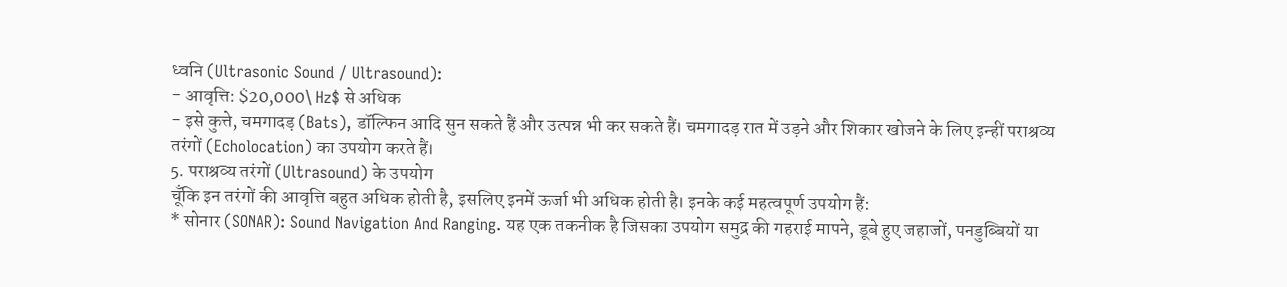ध्वनि (Ultrasonic Sound / Ultrasound):
- आवृत्ति: $20,000\ Hz$ से अधिक
- इसे कुत्ते, चमगादड़ (Bats), डॉल्फिन आदि सुन सकते हैं और उत्पन्न भी कर सकते हैं। चमगादड़ रात में उड़ने और शिकार खोजने के लिए इन्हीं पराश्रव्य तरंगों (Echolocation) का उपयोग करते हैं।
5. पराश्रव्य तरंगों (Ultrasound) के उपयोग
चूँकि इन तरंगों की आवृत्ति बहुत अधिक होती है, इसलिए इनमें ऊर्जा भी अधिक होती है। इनके कई महत्वपूर्ण उपयोग हैं:
* सोनार (SONAR): Sound Navigation And Ranging. यह एक तकनीक है जिसका उपयोग समुद्र की गहराई मापने, डूबे हुए जहाजों, पनडुब्बियों या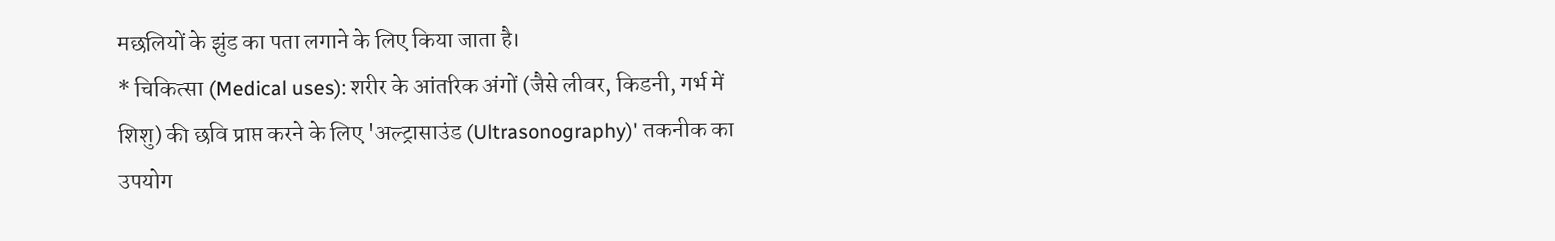मछलियों के झुंड का पता लगाने के लिए किया जाता है।
* चिकित्सा (Medical uses): शरीर के आंतरिक अंगों (जैसे लीवर, किडनी, गर्भ में शिशु) की छवि प्राप्त करने के लिए 'अल्ट्रासाउंड (Ultrasonography)' तकनीक का उपयोग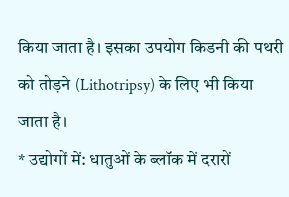किया जाता है। इसका उपयोग किडनी की पथरी को तोड़ने (Lithotripsy) के लिए भी किया जाता है।
* उद्योगों में: धातुओं के ब्लॉक में दरारों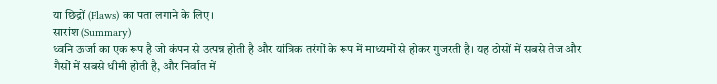या छिद्रों (Flaws) का पता लगाने के लिए।
सारांश (Summary)
ध्वनि ऊर्जा का एक रूप है जो कंपन से उत्पन्न होती है और यांत्रिक तरंगों के रूप में माध्यमों से होकर गुजरती है। यह ठोसों में सबसे तेज और गैसों में सबसे धीमी होती है, और निर्वात में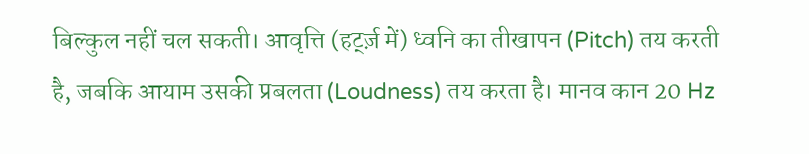बिल्कुल नहीं चल सकती। आवृत्ति (हर्ट्ज़ में) ध्वनि का तीखापन (Pitch) तय करती है, जबकि आयाम उसकी प्रबलता (Loudness) तय करता है। मानव कान 20 Hz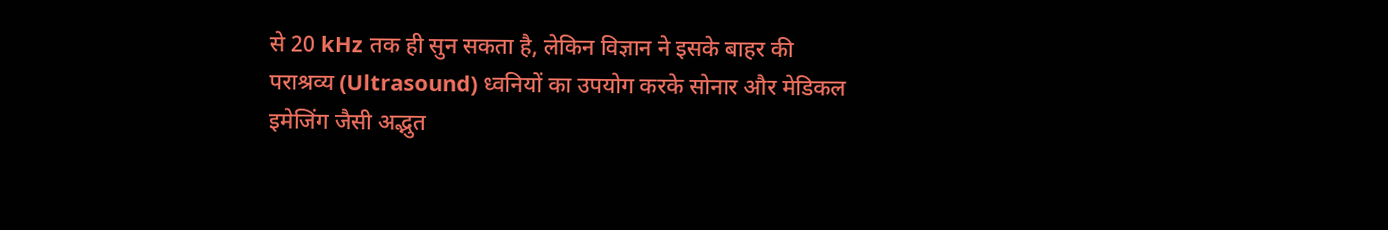से 20 kHz तक ही सुन सकता है, लेकिन विज्ञान ने इसके बाहर की पराश्रव्य (Ultrasound) ध्वनियों का उपयोग करके सोनार और मेडिकल इमेजिंग जैसी अद्भुत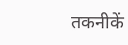तकनीकें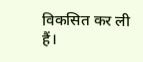विकसित कर ली हैं।